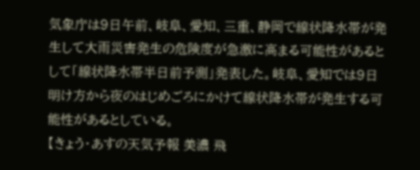気象庁は9日午前、岐阜、愛知、三重、静岡で線状降水帯が発生して大雨災害発生の危険度が急激に高まる可能性があるとして「線状降水帯半日前予測」発表した。岐阜、愛知では9日明け方から夜のはじめごろにかけて線状降水帯が発生する可能性があるとしている。
【きょう・あすの天気予報 美濃 飛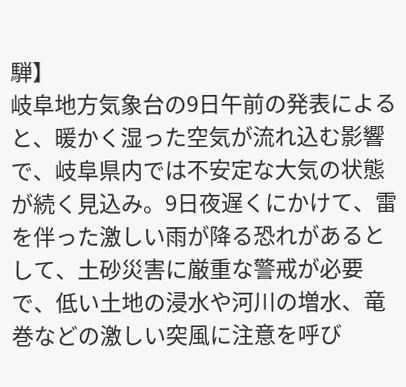騨】
岐阜地方気象台の9日午前の発表によると、暖かく湿った空気が流れ込む影響で、岐阜県内では不安定な大気の状態が続く見込み。9日夜遅くにかけて、雷を伴った激しい雨が降る恐れがあるとして、土砂災害に厳重な警戒が必要で、低い土地の浸水や河川の増水、竜巻などの激しい突風に注意を呼び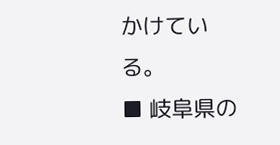かけている。
■ 岐阜県の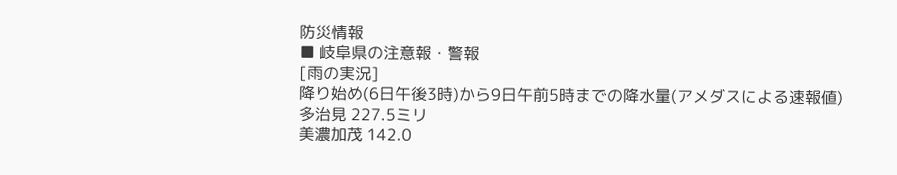防災情報
■ 岐阜県の注意報・警報
[雨の実況]
降り始め(6日午後3時)から9日午前5時までの降水量(アメダスによる速報値)
多治見 227.5ミリ
美濃加茂 142.0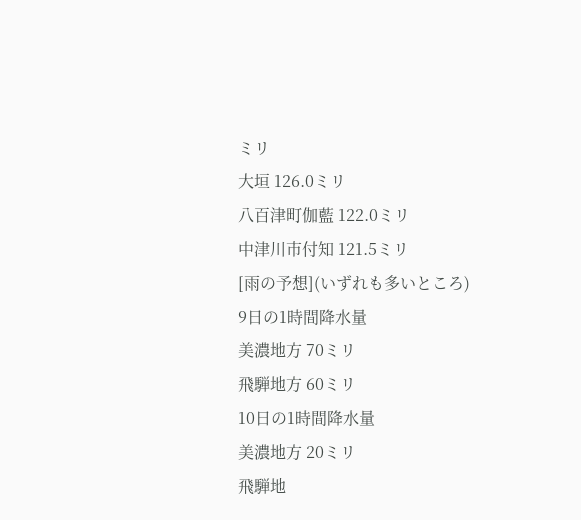ミリ
大垣 126.0ミリ
八百津町伽藍 122.0ミリ
中津川市付知 121.5ミリ
[雨の予想](いずれも多いところ)
9日の1時間降水量
美濃地方 70ミリ
飛騨地方 60ミリ
10日の1時間降水量
美濃地方 20ミリ
飛騨地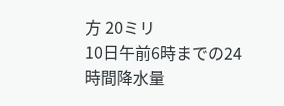方 20ミリ
10日午前6時までの24時間降水量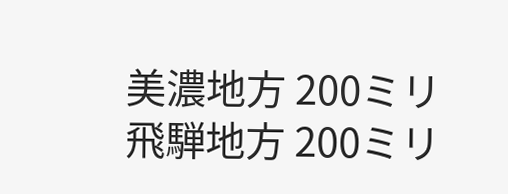美濃地方 200ミリ
飛騨地方 200ミリ